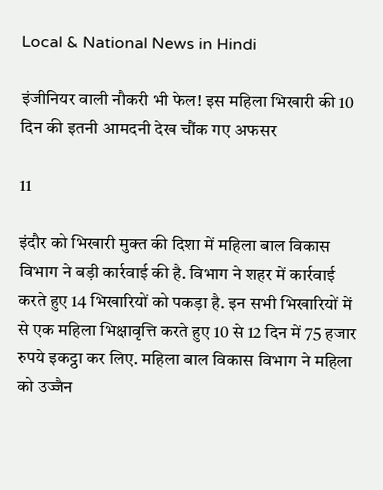Local & National News in Hindi

इंजीनियर वाली नौकरी भी फेल! इस महिला भिखारी की 10 दिन की इतनी आमदनी देख चौंक गए अफसर

11

इंदौर को भिखारी मुक्त की दिशा में महिला बाल विकास विभाग ने बड़ी कार्रवाई की है. विभाग ने शहर में कार्रवाई करते हुए 14 भिखारियों को पकड़ा है. इन सभी भिखारियों में से एक महिला भिक्षावृत्ति करते हुए 10 से 12 दिन में 75 हजार रुपये इकट्ठा कर लिए. महिला बाल विकास विभाग ने महिला को उज्जैन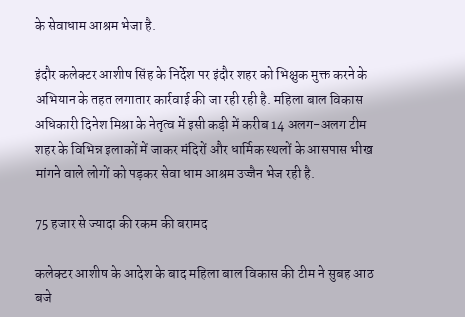के सेवाधाम आश्रम भेजा है.

इंदौर कलेक्टर आशीष सिंह के निर्देश पर इंदौर शहर को भिक्षुक मुक्त करने के अभियान के तहत लगातार कार्रवाई की जा रही रही है. महिला बाल विकास अधिकारी दिनेश मिश्रा के नेतृत्व में इसी कड़ी में करीब 14 अलग-अलग टीम शहर के विभिन्न इलाकों में जाकर मंदिरों और धार्मिक स्थलों के आसपास भीख मांगने वाले लोगों को पड़कर सेवा धाम आश्रम उज्जैन भेज रही है.

75 हजार से ज्यादा की रकम की बरामद

कलेक्टर आशीष के आदेश के बाद महिला बाल विकास की टीम ने सुबह आठ बजे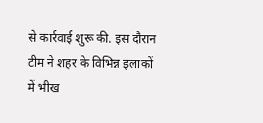से कार्रवाई शुरू की. इस दौरान टीम ने शहर के विभिन्न इलाकों में भीख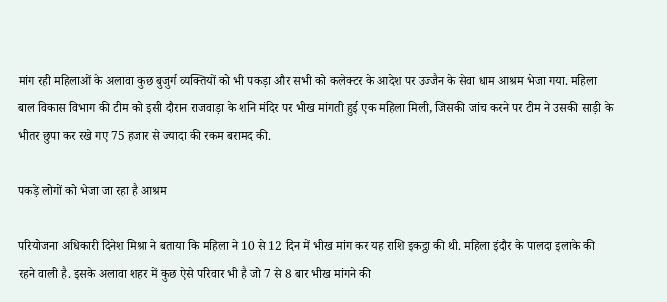मांग रही महिलाओं के अलावा कुछ बुजुर्ग व्यक्तियों को भी पकड़ा और सभी को कलेक्टर के आदेश पर उज्जैन के सेवा धाम आश्रम भेजा गया. महिला बाल विकास विभाग की टीम को इसी दौरान राजवाड़ा के शनि मंदिर पर भीख मांगती हुई एक महिला मिली, जिसकी जांच करने पर टीम ने उसकी साड़ी के भीतर छुपा कर रखे गए 75 हजार से ज्यादा की रकम बरामद की.

पकड़े लोगों को भेजा जा रहा है आश्रम

परियोजना अधिकारी दिनेश मिश्रा ने बताया कि महिला ने 10 से 12 दिन में भीख मांग कर यह राशि इकट्ठा की थी. महिला इंदौर के पालदा इलाके की रहने वाली है. इसके अलावा शहर में कुछ ऐसे परिवार भी है जो 7 से 8 बार भीख मांगने की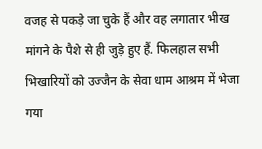वजह से पकड़े जा चुके हैं और वह लगातार भीख मांगने के पैशे से ही जुड़े हुए हैं. फिलहाल सभी भिखारियों को उज्जैन के सेवा धाम आश्रम में भेजा गया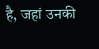है, जहां उनकी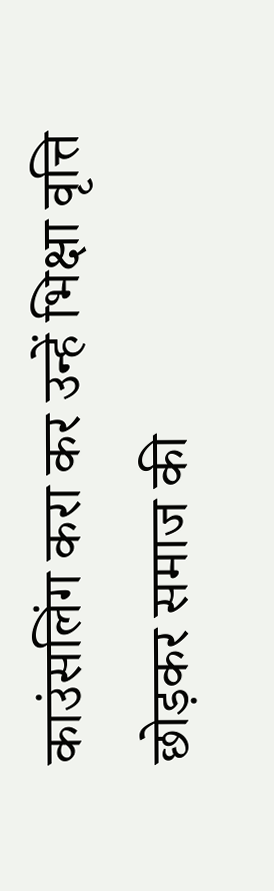काउंसलिंग करा कर उन्हें भिक्षा वृत्ति छोड़कर समाज की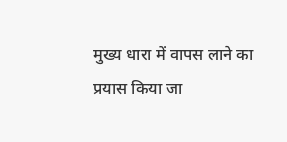मुख्य धारा में वापस लाने का प्रयास किया जा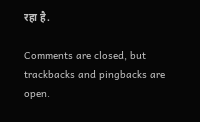रहा है.

Comments are closed, but trackbacks and pingbacks are open.